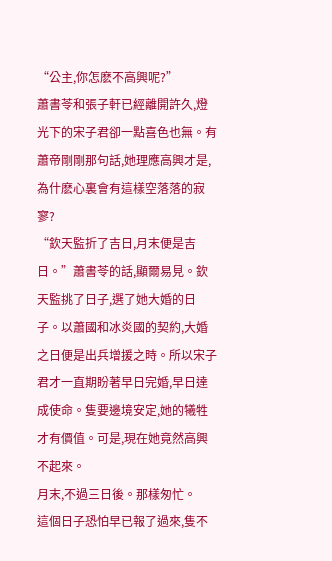“公主,你怎麽不高興呢?”
蕭書苓和張子軒已經離開許久,燈光下的宋子君卻一點喜色也無。有蕭帝剛剛那句話,她理應高興才是,為什麽心裏會有這樣空落落的寂寥?
“欽天監折了吉日,月末便是吉日。”蕭書苓的話,顯爾易見。欽天監挑了日子,選了她大婚的日子。以蕭國和冰炎國的契約,大婚之日便是出兵增援之時。所以宋子君才一直期盼著早日完婚,早日達成使命。隻要邊境安定,她的犧牲才有價值。可是,現在她竟然高興不起來。
月末,不過三日後。那樣匆忙。
這個日子恐怕早已報了過來,隻不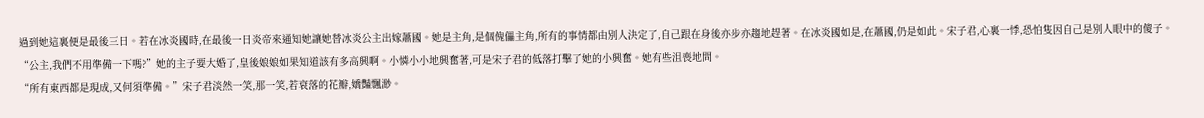過到她這裏便是最後三日。若在冰炎國時,在最後一日炎帝來通知她讓她替冰炎公主出嫁蕭國。她是主角,是個傀儡主角,所有的事情都由別人決定了,自己跟在身後亦步亦趨地趕著。在冰炎國如是,在蕭國,仍是如此。宋子君,心裏一悸,恐怕隻因自己是別人眼中的傻子。
“公主,我們不用準備一下嗎?”她的主子要大婚了,皇後娘娘如果知道該有多高興啊。小憐小小地興奮著,可是宋子君的低落打擊了她的小興奮。她有些沮喪地問。
“所有東西都是現成,又何須準備。”宋子君淡然一笑,那一笑,若衰落的花瓣,嬌豔飄渺。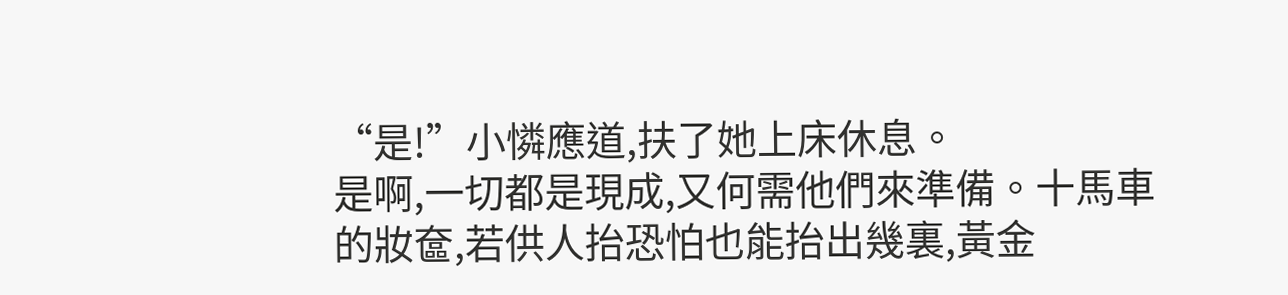“是!”小憐應道,扶了她上床休息。
是啊,一切都是現成,又何需他們來準備。十馬車的妝奩,若供人抬恐怕也能抬出幾裏,黃金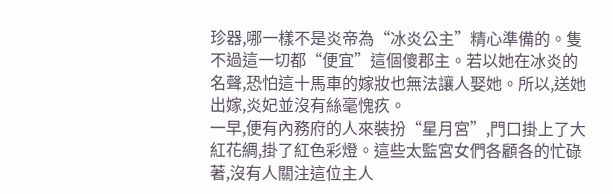珍器,哪一樣不是炎帝為“冰炎公主”精心準備的。隻不過這一切都“便宜”這個傻郡主。若以她在冰炎的名聲,恐怕這十馬車的嫁妝也無法讓人娶她。所以,送她出嫁,炎妃並沒有絲毫愧疚。
一早,便有內務府的人來裝扮“星月宮”,門口掛上了大紅花綢,掛了紅色彩燈。這些太監宮女們各顧各的忙碌著,沒有人關注這位主人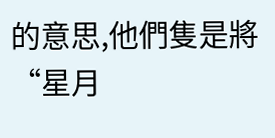的意思,他們隻是將“星月